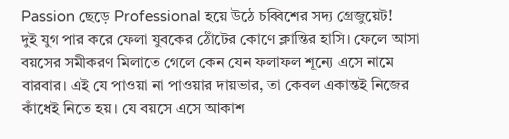Passion ছেড়ে Professional হয়ে উঠে চব্বিশের সদ্য গ্রেজুয়েট!
দুই যুগ পার করে ফেলা যুবকের ঠোঁটের কোণে ক্লান্তির হাসি। ফেলে আসা বয়সের সমীকরণ মিলাতে গেলে কেন যেন ফলাফল শূন্যে এসে নামে বারবার। এই যে পাওয়া না পাওয়ার দায়ভার, তা কেবল একান্তই নিজের কাঁধেই নিতে হয়। যে বয়সে এসে আকাশ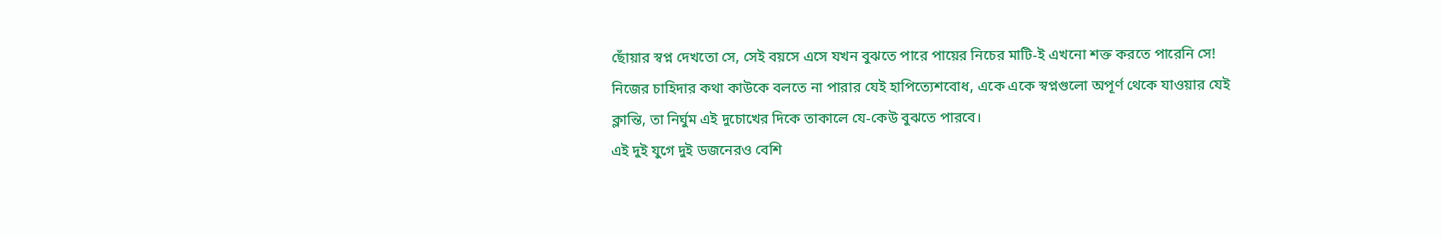ছোঁয়ার স্বপ্ন দেখতো সে, সেই বয়সে এসে যখন বুঝতে পারে পায়ের নিচের মাটি-ই এখনো শক্ত করতে পারেনি সে!
নিজের চাহিদার কথা কাউকে বলতে না পারার যেই হাপিত্যেশবোধ, একে একে স্বপ্নগুলো অপূর্ণ থেকে যাওয়ার যেই ক্লান্তি, তা নির্ঘুম এই দুচোখের দিকে তাকালে যে-কেউ বুঝতে পারবে।
এই দুই যুগে দুই ডজনেরও বেশি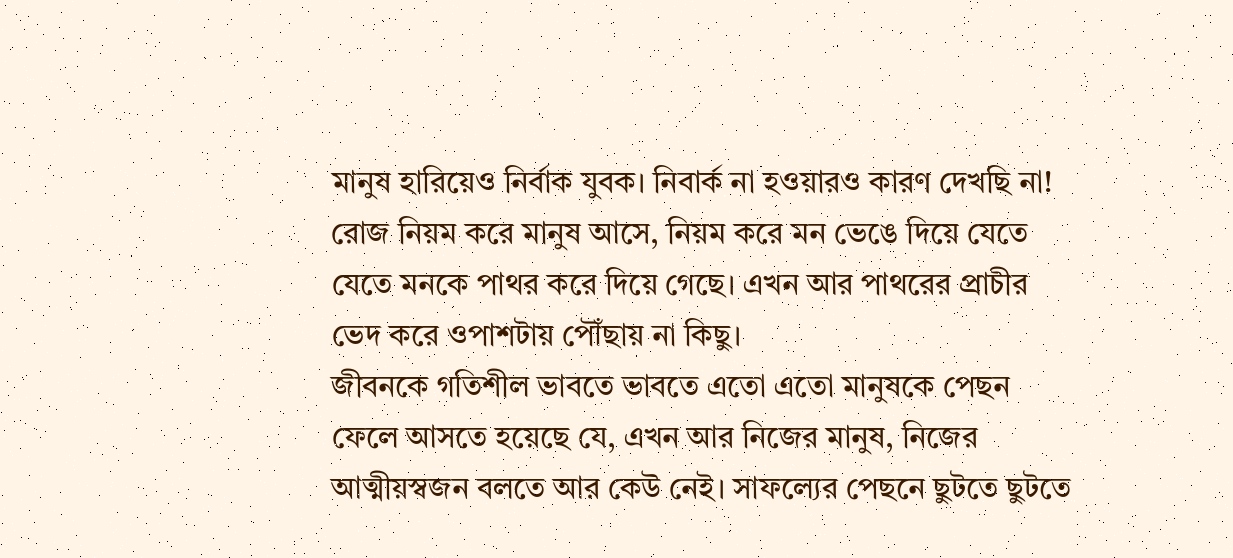মানুষ হারিয়েও নির্বাক যুবক। নিবার্ক না হওয়ারও কারণ দেখছি না! রোজ নিয়ম করে মানুষ আসে, নিয়ম করে মন ভেঙে দিয়ে যেতে যেতে মনকে পাথর করে দিয়ে গেছে। এখন আর পাথরের প্রাচীর ভেদ করে ওপাশটায় পৌঁছায় না কিছু।
জীবনকে গতিশীল ভাবতে ভাবতে এতো এতো মানুষকে পেছন ফেলে আসতে হয়েছে যে, এখন আর নিজের মানুষ, নিজের আত্মীয়স্বজন বলতে আর কেউ নেই। সাফল্যের পেছনে ছুটতে ছুটতে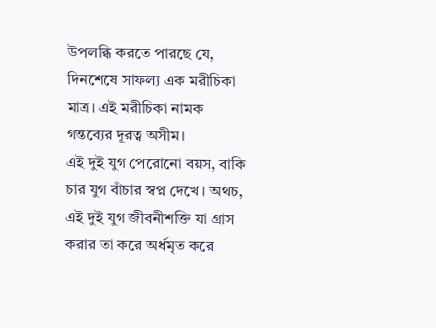উপলব্ধি করতে পারছে যে, দিনশেষে সাফল্য এক মরীচিকা মাত্র। এই মরীচিকা নামক গন্তব্যের দূরত্ব অসীম।
এই দুই যুগ পেরোনো বয়স, বাকি চার যুগ বাঁচার স্বপ্ন দেখে। অথচ, এই দুই যুগ জীবনীশক্তি যা গ্রাস করার তা করে অর্ধমৃত করে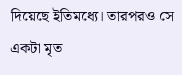দিয়েছে ইতিমধ্যে। তারপরও সে একটা মৃত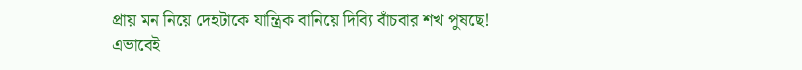প্রায় মন নিয়ে দেহটাকে যান্ত্রিক বানিয়ে দিব্যি বাঁচবার শখ পুষছে!
এভাবেই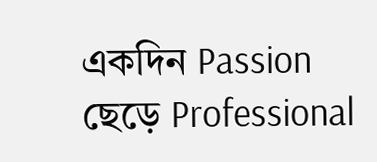একদিন Passion ছেড়ে Professional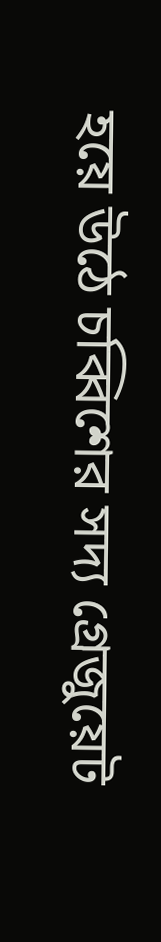হয়ে উঠে চব্বিশের সদ্য গ্রেজুয়েট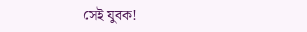সেই যুবক!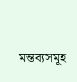মন্তব্যসমূহ